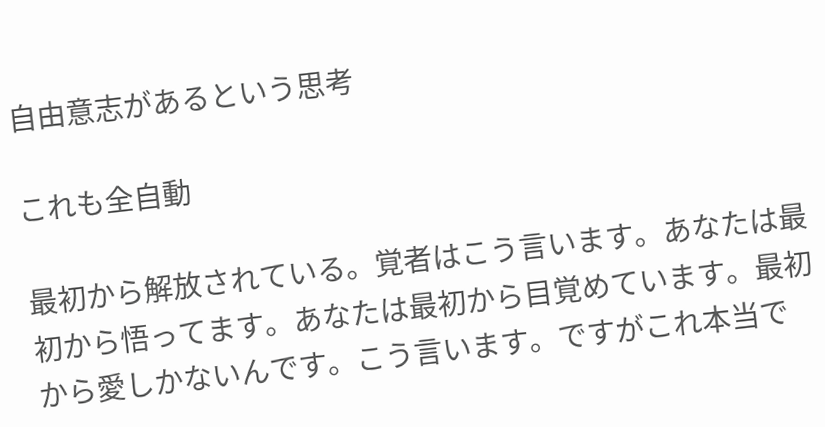自由意志があるという思考

これも全自動

最初から解放されている。覚者はこう言います。あなたは最初から悟ってます。あなたは最初から目覚めています。最初から愛しかないんです。こう言います。ですがこれ本当で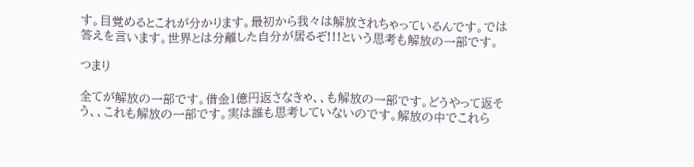す。目覚めるとこれが分かります。最初から我々は解放されちゃっているんです。では答えを言います。世界とは分離した自分が居るぞ!!!という思考も解放の一部です。

つまり

全てが解放の一部です。借金1億円返さなきゃ、、も解放の一部です。どうやって返そう、、これも解放の一部です。実は誰も思考していないのです。解放の中でこれら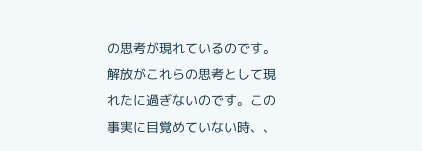の思考が現れているのです。解放がこれらの思考として現れたに過ぎないのです。この事実に目覚めていない時、、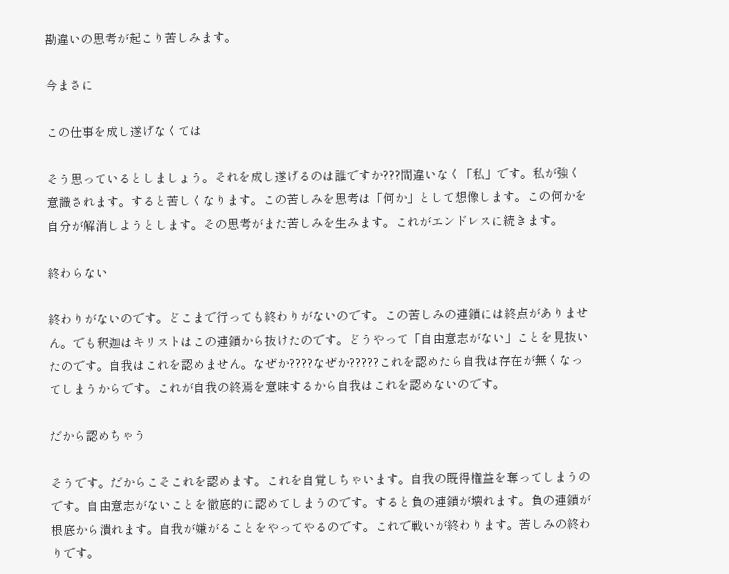勘違いの思考が起こり苦しみます。

今まさに

この仕事を成し遂げなくては

そう思っているとしましょう。それを成し遂げるのは誰ですか???間違いなく「私」です。私が強く意識されます。すると苦しくなります。この苦しみを思考は「何か」として想像します。この何かを自分が解消しようとします。その思考がまた苦しみを生みます。これがエンドレスに続きます。

終わらない

終わりがないのです。どこまで行っても終わりがないのです。この苦しみの連鎖には終点がありません。でも釈迦はキリストはこの連鎖から抜けたのです。どうやって「自由意志がない」ことを見抜いたのです。自我はこれを認めません。なぜか????なぜか?????これを認めたら自我は存在が無くなってしまうからです。これが自我の終焉を意味するから自我はこれを認めないのです。

だから認めちゃう

そうです。だからこそこれを認めます。これを自覚しちゃいます。自我の既得権益を奪ってしまうのです。自由意志がないことを徹底的に認めてしまうのです。すると負の連鎖が壊れます。負の連鎖が根底から潰れます。自我が嫌がることをやってやるのです。これで戦いが終わります。苦しみの終わりです。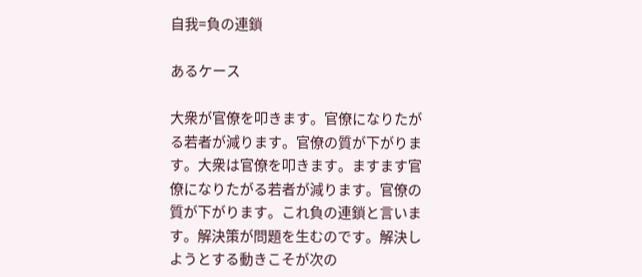自我=負の連鎖

あるケース

大衆が官僚を叩きます。官僚になりたがる若者が減ります。官僚の質が下がります。大衆は官僚を叩きます。ますます官僚になりたがる若者が減ります。官僚の質が下がります。これ負の連鎖と言います。解決策が問題を生むのです。解決しようとする動きこそが次の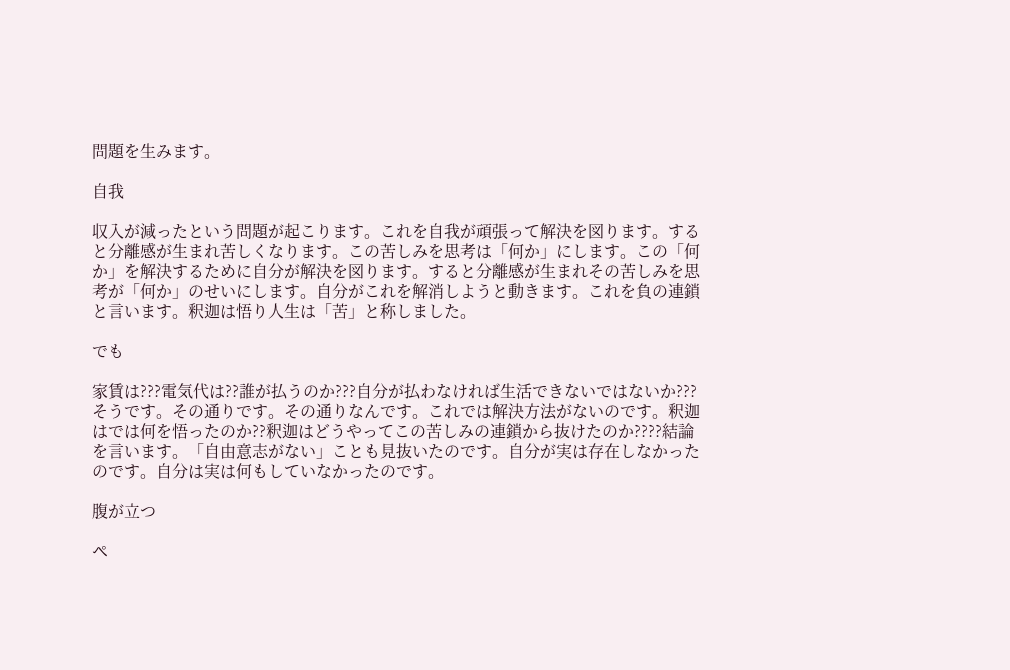問題を生みます。

自我

収入が減ったという問題が起こります。これを自我が頑張って解決を図ります。すると分離感が生まれ苦しくなります。この苦しみを思考は「何か」にします。この「何か」を解決するために自分が解決を図ります。すると分離感が生まれその苦しみを思考が「何か」のせいにします。自分がこれを解消しようと動きます。これを負の連鎖と言います。釈迦は悟り人生は「苦」と称しました。

でも

家賃は???電気代は??誰が払うのか???自分が払わなければ生活できないではないか???そうです。その通りです。その通りなんです。これでは解決方法がないのです。釈迦はでは何を悟ったのか??釈迦はどうやってこの苦しみの連鎖から抜けたのか????結論を言います。「自由意志がない」ことも見抜いたのです。自分が実は存在しなかったのです。自分は実は何もしていなかったのです。

腹が立つ

ペ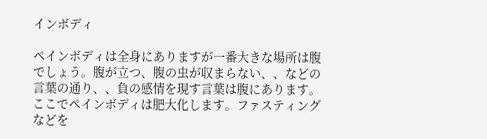インボディ

ペインボディは全身にありますが一番大きな場所は腹でしょう。腹が立つ、腹の虫が収まらない、、などの言葉の通り、、負の感情を現す言葉は腹にあります。ここでペインボディは肥大化します。ファスティングなどを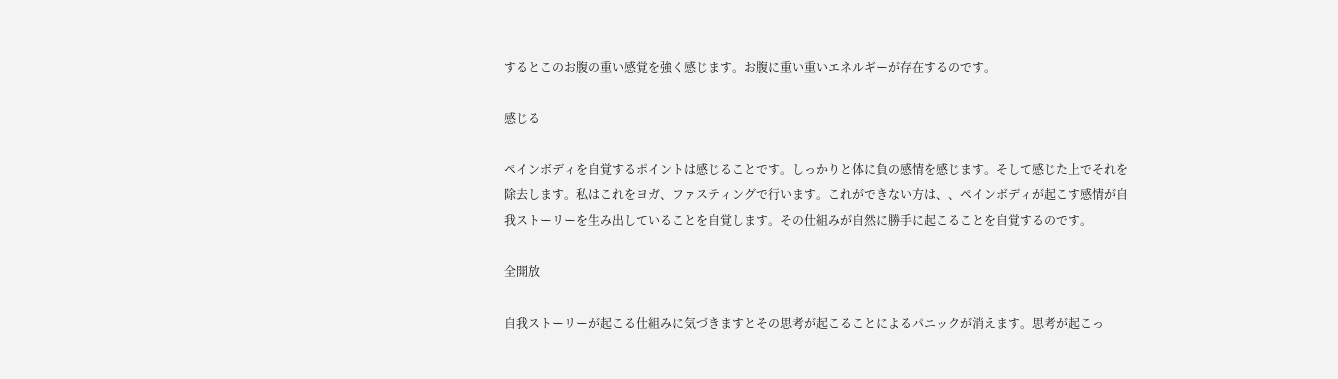するとこのお腹の重い感覚を強く感じます。お腹に重い重いエネルギーが存在するのです。

感じる

ペインボディを自覚するポイントは感じることです。しっかりと体に負の感情を感じます。そして感じた上でそれを除去します。私はこれをヨガ、ファスティングで行います。これができない方は、、ペインボディが起こす感情が自我ストーリーを生み出していることを自覚します。その仕組みが自然に勝手に起こることを自覚するのです。

全開放

自我ストーリーが起こる仕組みに気づきますとその思考が起こることによるパニックが消えます。思考が起こっ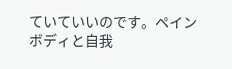ていていいのです。ペインボディと自我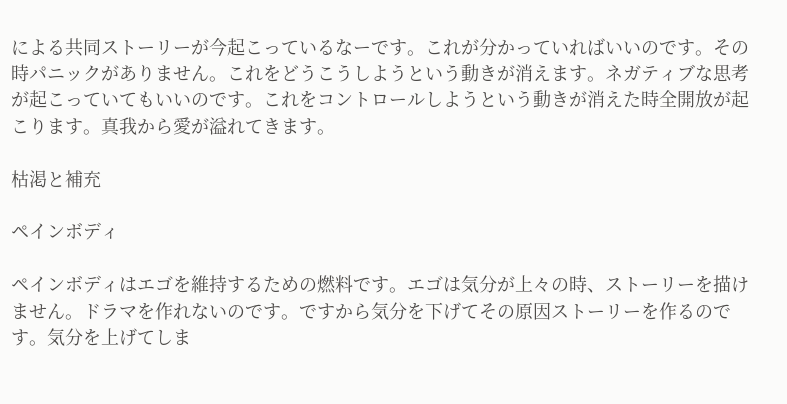による共同ストーリーが今起こっているなーです。これが分かっていればいいのです。その時パニックがありません。これをどうこうしようという動きが消えます。ネガティブな思考が起こっていてもいいのです。これをコントロールしようという動きが消えた時全開放が起こります。真我から愛が溢れてきます。

枯渇と補充

ペインボディ

ペインボディはエゴを維持するための燃料です。エゴは気分が上々の時、ストーリーを描けません。ドラマを作れないのです。ですから気分を下げてその原因ストーリーを作るのです。気分を上げてしま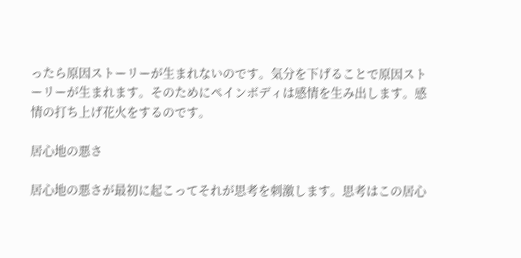ったら原因ストーリーが生まれないのです。気分を下げることで原因ストーリーが生まれます。そのためにペインボディは感情を生み出します。感情の打ち上げ花火をするのです。

居心地の悪さ

居心地の悪さが最初に起こってそれが思考を刺激します。思考はこの居心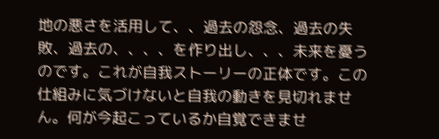地の悪さを活用して、、過去の怨念、過去の失敗、過去の、、、、を作り出し、、、未来を憂うのです。これが自我ストーリーの正体です。この仕組みに気づけないと自我の動きを見切れません。何が今起こっているか自覚できませ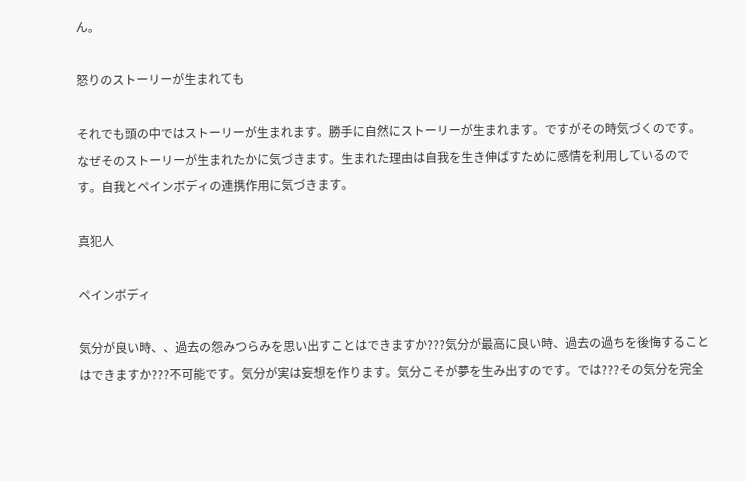ん。

怒りのストーリーが生まれても

それでも頭の中ではストーリーが生まれます。勝手に自然にストーリーが生まれます。ですがその時気づくのです。なぜそのストーリーが生まれたかに気づきます。生まれた理由は自我を生き伸ばすために感情を利用しているのです。自我とペインボディの連携作用に気づきます。

真犯人

ペインボディ

気分が良い時、、過去の怨みつらみを思い出すことはできますか???気分が最高に良い時、過去の過ちを後悔することはできますか???不可能です。気分が実は妄想を作ります。気分こそが夢を生み出すのです。では???その気分を完全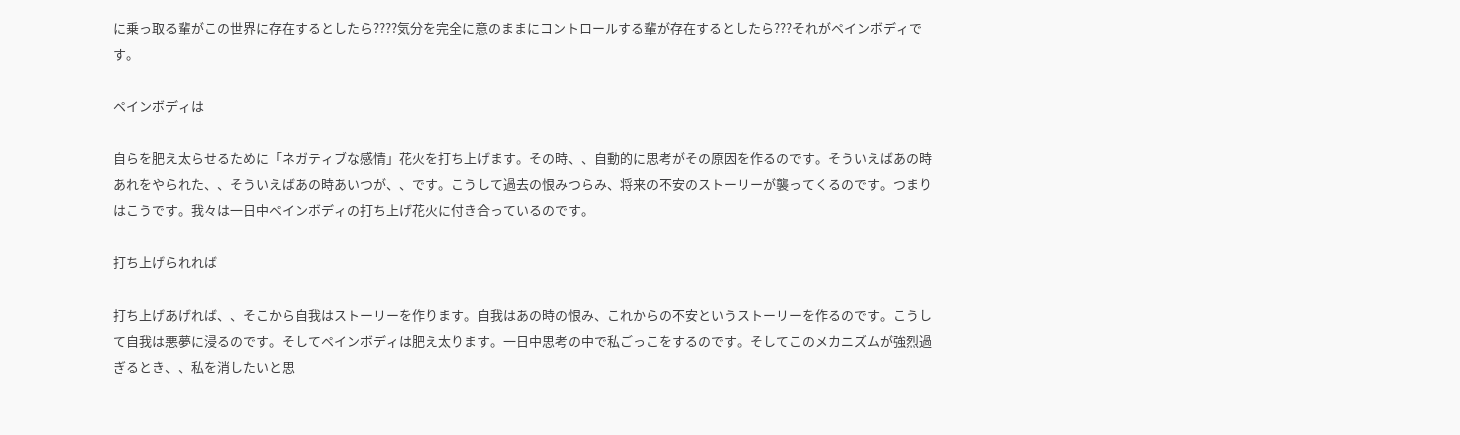に乗っ取る輩がこの世界に存在するとしたら????気分を完全に意のままにコントロールする輩が存在するとしたら???それがペインボディです。

ペインボディは

自らを肥え太らせるために「ネガティブな感情」花火を打ち上げます。その時、、自動的に思考がその原因を作るのです。そういえばあの時あれをやられた、、そういえばあの時あいつが、、です。こうして過去の恨みつらみ、将来の不安のストーリーが襲ってくるのです。つまりはこうです。我々は一日中ペインボディの打ち上げ花火に付き合っているのです。

打ち上げられれば

打ち上げあげれば、、そこから自我はストーリーを作ります。自我はあの時の恨み、これからの不安というストーリーを作るのです。こうして自我は悪夢に浸るのです。そしてペインボディは肥え太ります。一日中思考の中で私ごっこをするのです。そしてこのメカニズムが強烈過ぎるとき、、私を消したいと思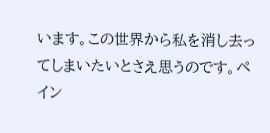います。この世界から私を消し去ってしまいたいとさえ思うのです。ペイン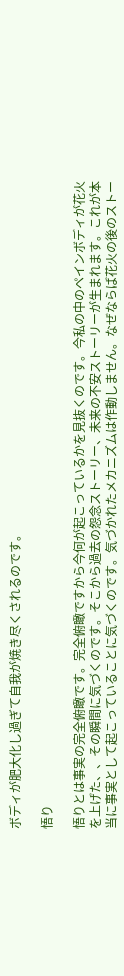ボディが肥大化し過ぎて自我が焼き尽くされるのです。

悟り

悟りとは事実の完全俯瞰です。完全俯瞰ですから今何が起こっているかを見抜くのです。今私の中のペインボディが花火を上げた、、その瞬間に気づくのです。そこから過去の怨念ストーリー、未来の不安ストーリーが生まれます。これが本当に事実として起こっていることに気づくのです。気づかれたメカニズムは作動しません。なぜならば花火の後のストー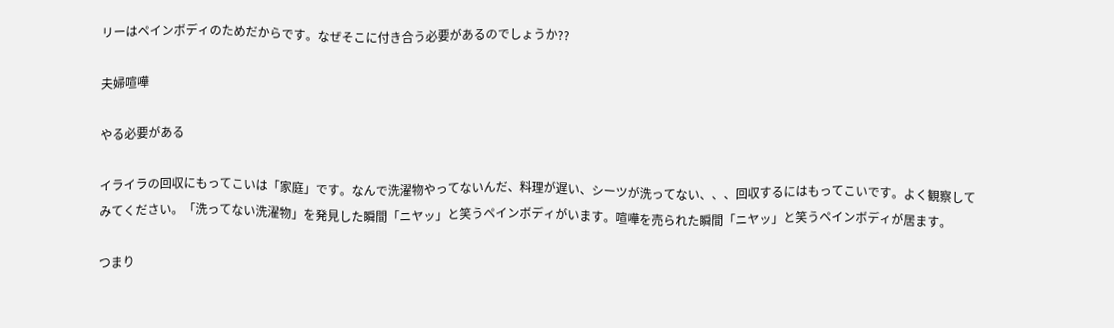リーはペインボディのためだからです。なぜそこに付き合う必要があるのでしょうか??

夫婦喧嘩

やる必要がある

イライラの回収にもってこいは「家庭」です。なんで洗濯物やってないんだ、料理が遅い、シーツが洗ってない、、、回収するにはもってこいです。よく観察してみてください。「洗ってない洗濯物」を発見した瞬間「ニヤッ」と笑うペインボディがいます。喧嘩を売られた瞬間「ニヤッ」と笑うペインボディが居ます。

つまり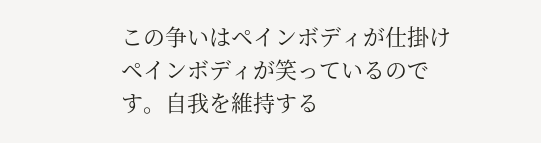この争いはペインボディが仕掛けペインボディが笑っているのです。自我を維持する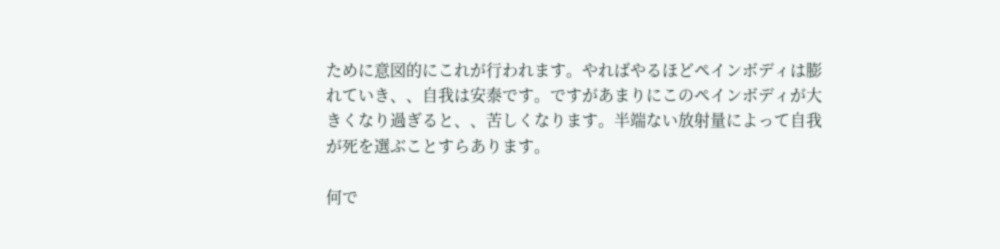ために意図的にこれが行われます。やればやるほどペインボディは膨れていき、、自我は安泰です。ですがあまりにこのペインボディが大きくなり過ぎると、、苦しくなります。半端ない放射量によって自我が死を選ぶことすらあります。

何で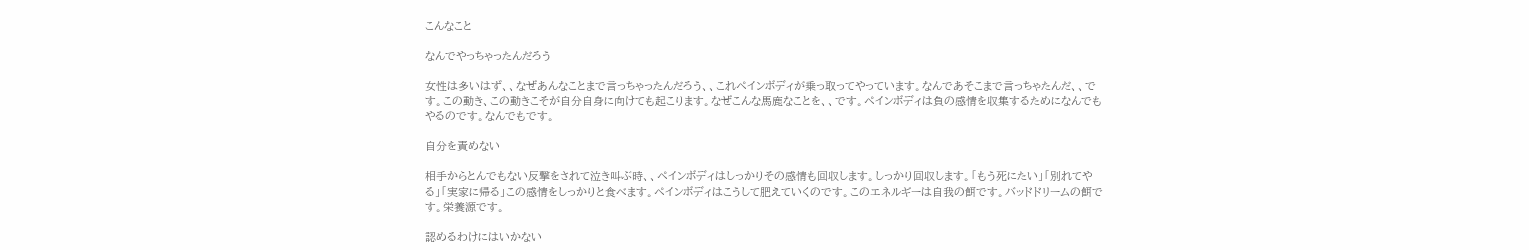こんなこと

なんでやっちゃったんだろう

女性は多いはず、、なぜあんなことまで言っちゃったんだろう、、これペインボディが乗っ取ってやっています。なんであそこまで言っちゃたんだ、、です。この動き、この動きこそが自分自身に向けても起こります。なぜこんな馬鹿なことを、、です。ペインボディは負の感情を収集するためになんでもやるのです。なんでもです。

自分を責めない

相手からとんでもない反撃をされて泣き叫ぶ時、、ペインボディはしっかりその感情も回収します。しっかり回収します。「もう死にたい」「別れてやる」「実家に帰る」この感情をしっかりと食べます。ペインボディはこうして肥えていくのです。このエネルギーは自我の餌です。バッドドリームの餌です。栄養源です。

認めるわけにはいかない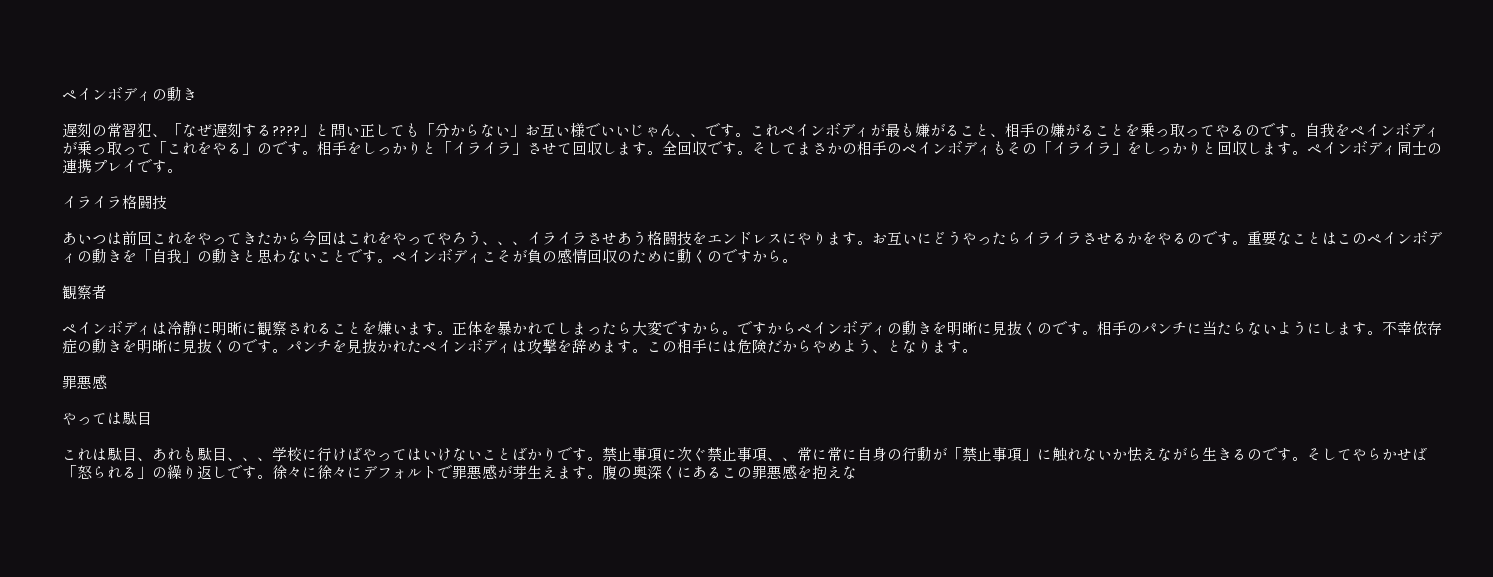ペインボディの動き

遅刻の常習犯、「なぜ遅刻する????」と問い正しても「分からない」お互い様でいいじゃん、、です。これペインボディが最も嫌がること、相手の嫌がることを乗っ取ってやるのです。自我をペインボディが乗っ取って「これをやる」のです。相手をしっかりと「イライラ」させて回収します。全回収です。そしてまさかの相手のペインボディもその「イライラ」をしっかりと回収します。ペインボディ同士の連携プレイです。

イライラ格闘技

あいつは前回これをやってきたから今回はこれをやってやろう、、、イライラさせあう格闘技をエンドレスにやります。お互いにどうやったらイライラさせるかをやるのです。重要なことはこのペインボディの動きを「自我」の動きと思わないことです。ペインボディこそが負の感情回収のために動くのですから。

観察者

ペインボディは冷静に明晰に観察されることを嫌います。正体を暴かれてしまったら大変ですから。ですからペインボディの動きを明晰に見抜くのです。相手のパンチに当たらないようにします。不幸依存症の動きを明晰に見抜くのです。パンチを見抜かれたペインボディは攻撃を辞めます。この相手には危険だからやめよう、となります。

罪悪感

やっては駄目

これは駄目、あれも駄目、、、学校に行けばやってはいけないことばかりです。禁止事項に次ぐ禁止事項、、常に常に自身の行動が「禁止事項」に触れないか怯えながら生きるのです。そしてやらかせば「怒られる」の繰り返しです。徐々に徐々にデフォルトで罪悪感が芽生えます。腹の奥深くにあるこの罪悪感を抱えな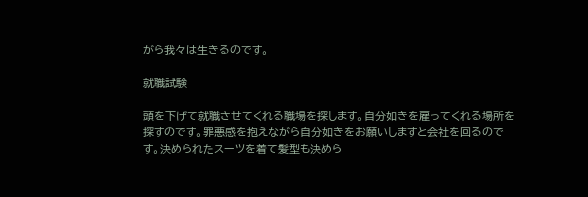がら我々は生きるのです。

就職試験

頭を下げて就職させてくれる職場を探します。自分如きを雇ってくれる場所を探すのです。罪悪感を抱えながら自分如きをお願いしますと会社を回るのです。決められたスーツを着て髪型も決めら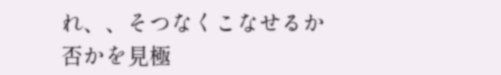れ、、そつなくこなせるか否かを見極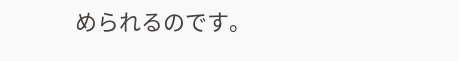められるのです。